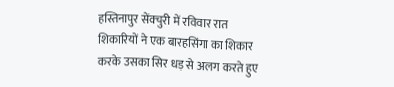हस्तिनापुर सेंक्चुरी में रविवार रात शिकारियों ने एक बारहसिंगा का शिकार करके उसका सिर धड़ से अलग करते हुए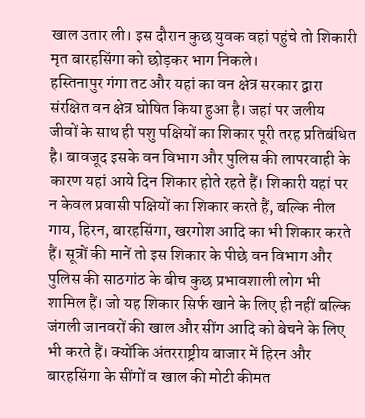खाल उतार ली। इस दौरान कुछ युवक वहां पहुंचे तो शिकारी मृत बारहसिंगा को छोड़कर भाग निकले।
हस्तिनापुर गंगा तट और यहां का वन क्षेत्र सरकार द्वारा संरक्षित वन क्षेत्र घोषित किया हुआ है। जहां पर जलीय जीवों के साथ ही पशु पक्षियों का शिकार पूरी तरह प्रतिबंधित है। बावजूद इसके वन विभाग और पुलिस की लापरवाही के कारण यहां आये दिन शिकार होते रहते हैं। शिकारी यहां पर न केवल प्रवासी पक्षियों का शिकार करते हैं, बल्कि नील गाय, हिरन, बारहसिंगा, खरगोश आदि का भी शिकार करते हैं। सूत्रों की मानें तो इस शिकार के पीछे वन विभाग और पुलिस की साठगांठ के बीच कुछ प्रभावशाली लोग भी शामिल हैं। जो यह शिकार सिर्फ खाने के लिए ही नहीं बल्कि जंगली जानवरों की खाल और सींग आदि को बेचने के लिए भी करते हैं। क्योंकि अंतरराष्ट्रीय बाजार में हिरन और बारहसिंगा के सींगों व खाल की मोटी कीमत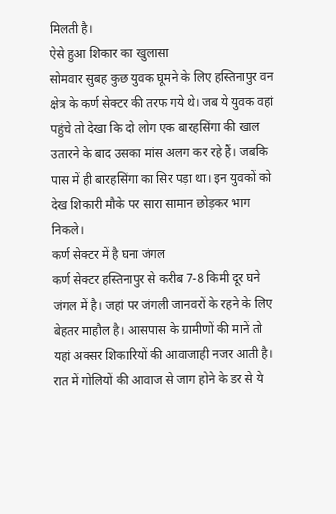मिलती है।
ऐसे हुआ शिकार का खुलासा
सोमवार सुबह कुछ युवक घूमने के लिए हस्तिनापुर वन क्षेत्र के कर्ण सेक्टर की तरफ गये थे। जब ये युवक वहां पहुंचे तो देखा कि दो लोग एक बारहसिंगा की खाल उतारने के बाद उसका मांस अलग कर रहे हैं। जबकि पास में ही बारहसिंगा का सिर पड़ा था। इन युवकों को देख शिकारी मौके पर सारा सामान छोड़कर भाग निकले।
कर्ण सेक्टर में है घना जंगल
कर्ण सेक्टर हस्तिनापुर से करीब 7-8 किमी दूर घने जंगल में है। जहां पर जंगली जानवरों के रहने के लिए बेहतर माहौल है। आसपास के ग्रामीणों की मानें तो यहां अक्सर शिकारियों की आवाजाही नजर आती है। रात में गोलियों की आवाज से जाग होने के डर से ये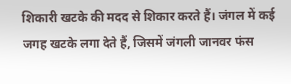शिकारी खटके की मदद से शिकार करते हैं। जंगल में कई जगह खटके लगा देते हैं, जिसमें जंगली जानवर फंस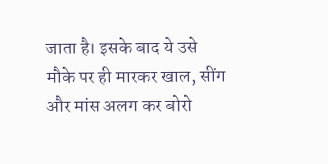जाता है। इसके बाद ये उसे मौके पर ही मारकर खाल, सींग और मांस अलग कर बोरो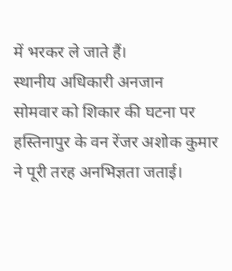में भरकर ले जाते हैं।
स्थानीय अधिकारी अनजान
सोमवार को शिकार की घटना पर हस्तिनापुर के वन रेंजर अशोक कुमार ने पूरी तरह अनभिज्ञता जताई।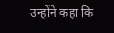उन्होंने कहा कि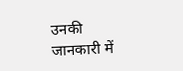उनकी जानकारी में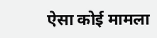ऐसा कोई मामला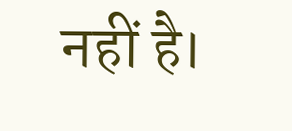नहीं है।